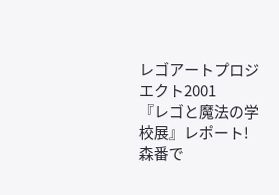レゴアートプロジエクト2001
『レゴと魔法の学校展』レポート!
森番で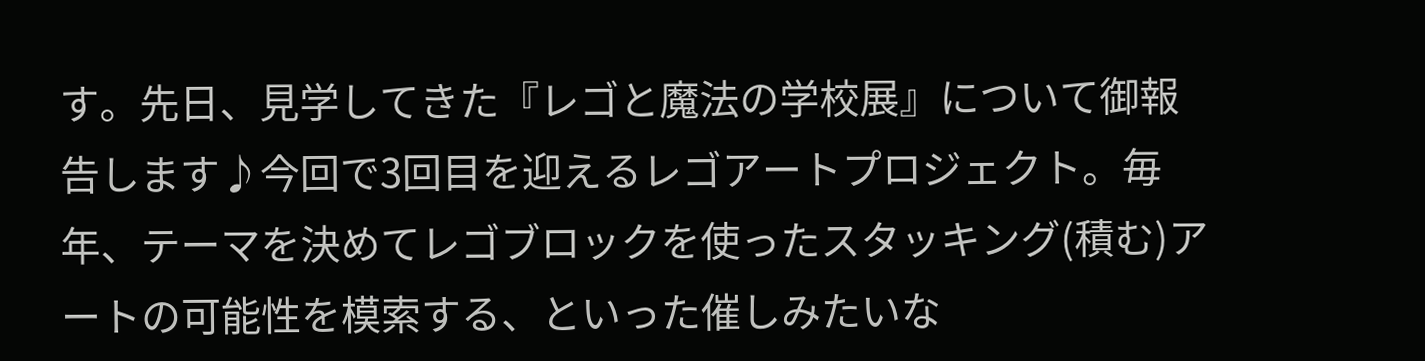す。先日、見学してきた『レゴと魔法の学校展』について御報告します♪今回で3回目を迎えるレゴアートプロジェクト。毎年、テーマを決めてレゴブロックを使ったスタッキング(積む)アートの可能性を模索する、といった催しみたいな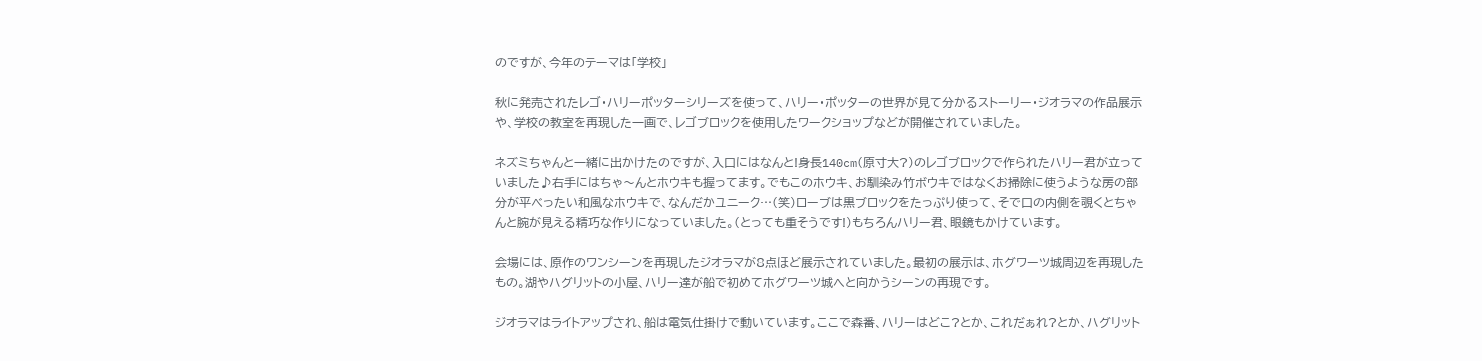のですが、今年のテーマは「学校」

秋に発売されたレゴ・ハリーポッターシリーズを使って、ハリー・ポッターの世界が見て分かるストーリー・ジオラマの作品展示や、学校の教室を再現した一画で、レゴブロックを使用したワークショップなどが開催されていました。

ネズミちゃんと一緒に出かけたのですが、入口にはなんと!身長140cm(原寸大?)のレゴブロックで作られたハリー君が立っていました♪右手にはちゃ〜んとホウキも握ってます。でもこのホウキ、お馴染み竹ボウキではなくお掃除に使うような房の部分が平べったい和風なホウキで、なんだかユニーク…(笑)ローブは黒ブロックをたっぷり使って、そで口の内側を覗くとちゃんと腕が見える精巧な作りになっていました。(とっても重そうです!)もちろんハリー君、眼鏡もかけています。

会場には、原作のワンシーンを再現したジオラマが8点ほど展示されていました。最初の展示は、ホグワーツ城周辺を再現したもの。湖やハグリットの小屋、ハリー達が船で初めてホグワーツ城へと向かうシーンの再現です。

ジオラマはライトアップされ、船は電気仕掛けで動いています。ここで森番、ハリーはどこ?とか、これだぁれ?とか、ハグリット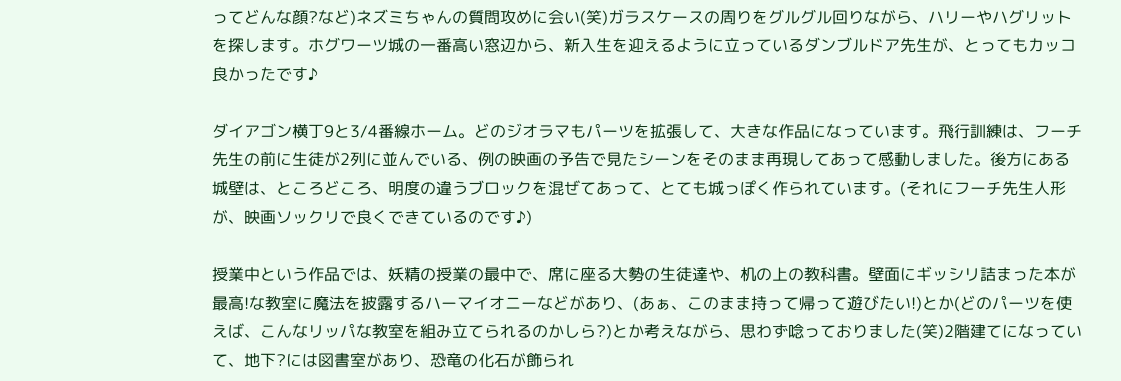ってどんな顔?など)ネズミちゃんの質問攻めに会い(笑)ガラスケースの周りをグルグル回りながら、ハリーやハグリットを探します。ホグワーツ城の一番高い窓辺から、新入生を迎えるように立っているダンブルドア先生が、とってもカッコ良かったです♪

ダイアゴン横丁9と3/4番線ホーム。どのジオラマもパーツを拡張して、大きな作品になっています。飛行訓練は、フーチ先生の前に生徒が2列に並んでいる、例の映画の予告で見たシーンをそのまま再現してあって感動しました。後方にある城壁は、ところどころ、明度の違うブロックを混ぜてあって、とても城っぽく作られています。(それにフーチ先生人形が、映画ソックリで良くできているのです♪)

授業中という作品では、妖精の授業の最中で、席に座る大勢の生徒達や、机の上の教科書。壁面にギッシリ詰まった本が最高!な教室に魔法を披露するハーマイオニーなどがあり、(あぁ、このまま持って帰って遊びたい!)とか(どのパーツを使えば、こんなリッパな教室を組み立てられるのかしら?)とか考えながら、思わず唸っておりました(笑)2階建てになっていて、地下?には図書室があり、恐竜の化石が飾られ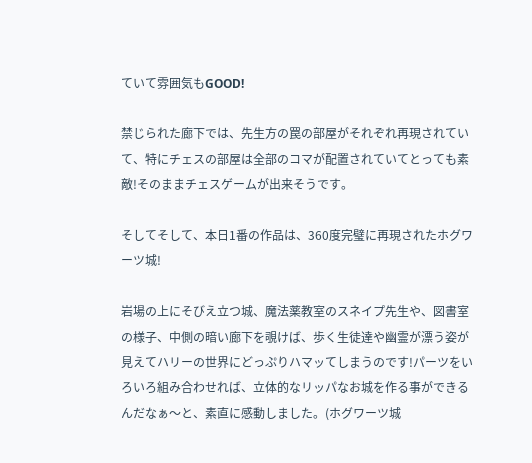ていて雰囲気もGOOD!

禁じられた廊下では、先生方の罠の部屋がそれぞれ再現されていて、特にチェスの部屋は全部のコマが配置されていてとっても素敵!そのままチェスゲームが出来そうです。

そしてそして、本日1番の作品は、360度完璧に再現されたホグワーツ城!

岩場の上にそびえ立つ城、魔法薬教室のスネイプ先生や、図書室の様子、中側の暗い廊下を覗けば、歩く生徒達や幽霊が漂う姿が見えてハリーの世界にどっぷりハマッてしまうのです!パーツをいろいろ組み合わせれば、立体的なリッパなお城を作る事ができるんだなぁ〜と、素直に感動しました。(ホグワーツ城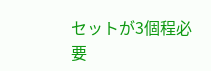セットが3個程必要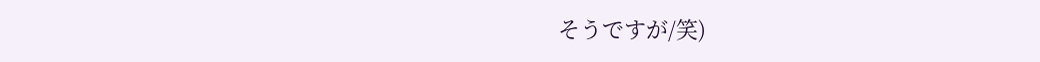そうですが/笑)